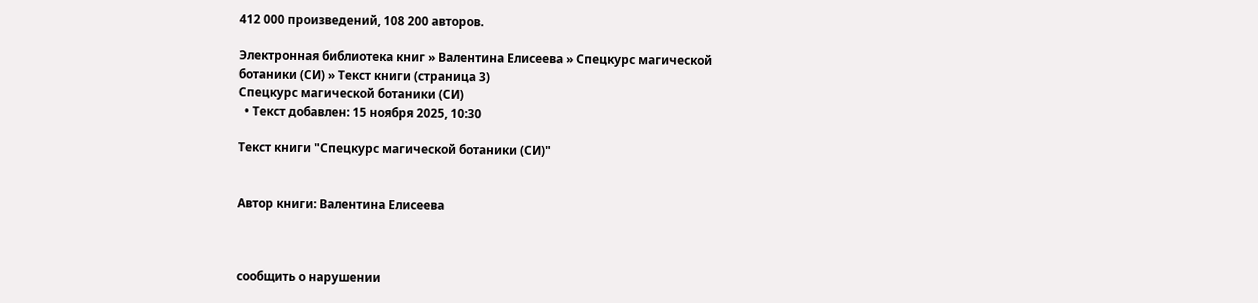412 000 произведений, 108 200 авторов.

Электронная библиотека книг » Валентина Елисеева » Спецкурс магической ботаники (СИ) » Текст книги (страница 3)
Спецкурс магической ботаники (СИ)
  • Текст добавлен: 15 ноября 2025, 10:30

Текст книги "Спецкурс магической ботаники (СИ)"


Автор книги: Валентина Елисеева



сообщить о нарушении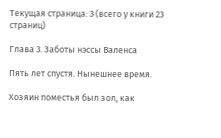Текущая страница: 3 (всего у книги 23 страниц)

Глава 3. Заботы нэссы Валенса

Пять лет спустя. Нынешнее время.

Хозяин поместья был зол, как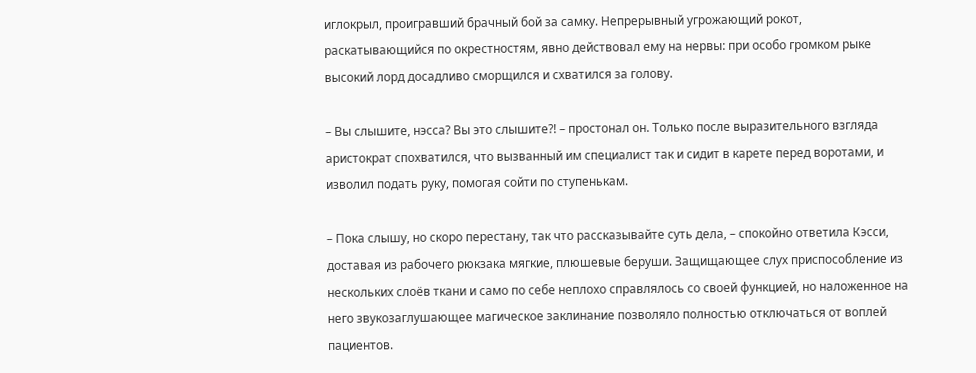иглокрыл, проигравший брачный бой за самку. Непрерывный угрожающий рокот, раскатывающийся по окрестностям, явно действовал ему на нервы: при особо громком рыке высокий лорд досадливо сморщился и схватился за голову.

– Вы слышите, нэсса? Вы это слышите?! – простонал он. Только после выразительного взгляда аристократ спохватился, что вызванный им специалист так и сидит в карете перед воротами, и изволил подать руку, помогая сойти по ступенькам.

– Пока слышу, но скоро перестану, так что рассказывайте суть дела, – спокойно ответила Кэсси, доставая из рабочего рюкзака мягкие, плюшевые беруши. Защищающее слух приспособление из нескольких слоёв ткани и само по себе неплохо справлялось со своей функцией, но наложенное на него звукозаглушающее магическое заклинание позволяло полностью отключаться от воплей пациентов.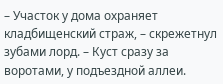– Участок у дома охраняет кладбищенский страж, – скрежетнул зубами лорд. – Куст сразу за воротами, у подъездной аллеи.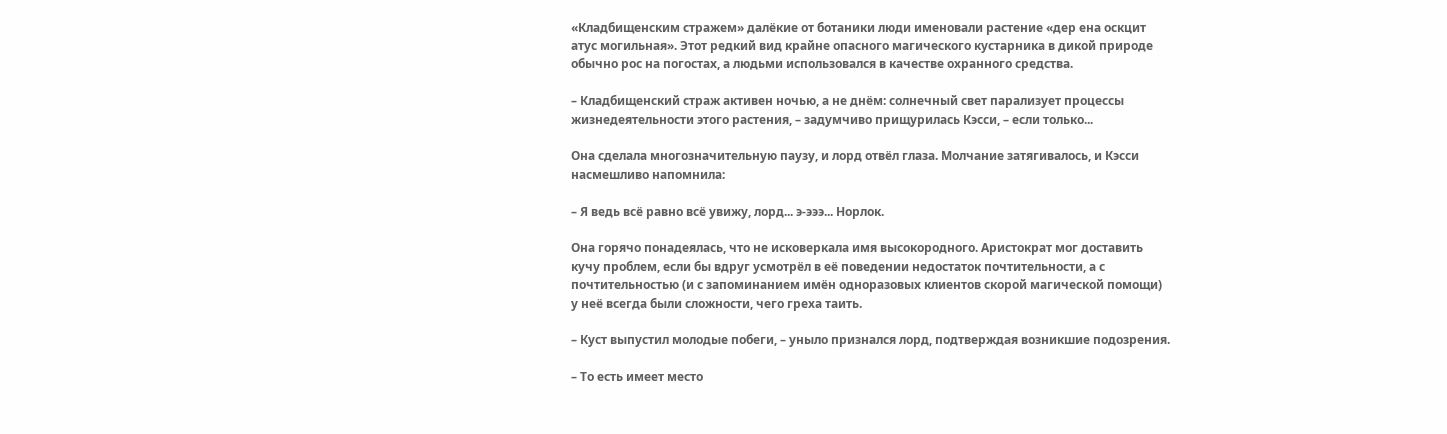«Кладбищенским стражем» далёкие от ботаники люди именовали растение «дер ена оскцит атус могильная». Этот редкий вид крайне опасного магического кустарника в дикой природе обычно рос на погостах, а людьми использовался в качестве охранного средства.

– Кладбищенский страж активен ночью, а не днём: солнечный свет парализует процессы жизнедеятельности этого растения, – задумчиво прищурилась Кэсси, – если только...

Она сделала многозначительную паузу, и лорд отвёл глаза. Молчание затягивалось, и Кэсси насмешливо напомнила:

– Я ведь всё равно всё увижу, лорд... э-эээ... Норлок.

Она горячо понадеялась, что не исковеркала имя высокородного. Аристократ мог доставить кучу проблем, если бы вдруг усмотрёл в её поведении недостаток почтительности, а с почтительностью (и с запоминанием имён одноразовых клиентов скорой магической помощи) у неё всегда были сложности, чего греха таить.

– Куст выпустил молодые побеги, – уныло признался лорд, подтверждая возникшие подозрения.

– То есть имеет место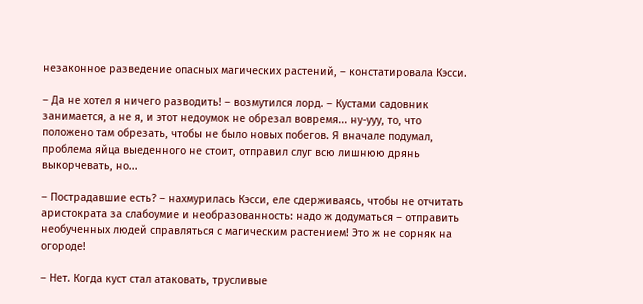незаконное разведение опасных магических растений, – констатировала Кэсси.

– Да не хотел я ничего разводить! – возмутился лорд. – Кустами садовник занимается, а не я, и этот недоумок не обрезал вовремя... ну-ууу, то, что положено там обрезать, чтобы не было новых побегов. Я вначале подумал, проблема яйца выеденного не стоит, отправил слуг всю лишнюю дрянь выкорчевать, но...

– Пострадавшие есть? – нахмурилась Кэсси, еле сдерживаясь, чтобы не отчитать аристократа за слабоумие и необразованность: надо ж додуматься – отправить необученных людей справляться с магическим растением! Это ж не сорняк на огороде!

– Нет. Когда куст стал атаковать, трусливые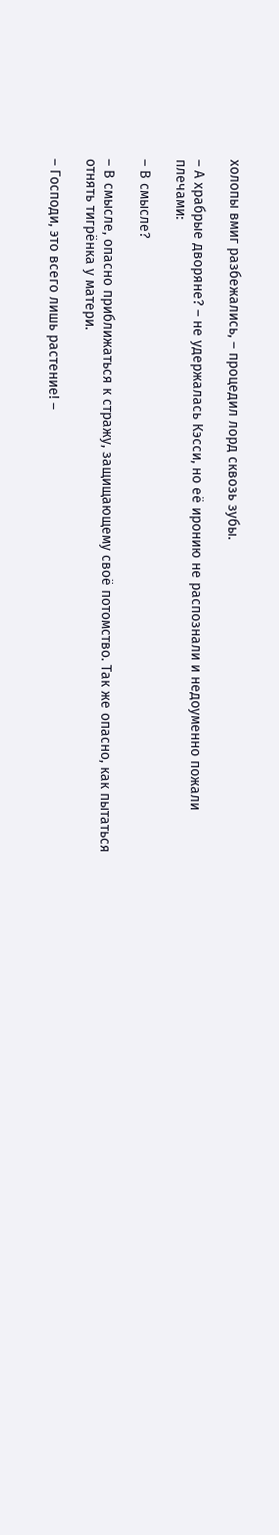холопы вмиг разбежались, – процедил лорд сквозь зубы.

– А храбрые дворяне? – не удержалась Кэсси, но её иронию не распознали и недоуменно пожали плечами:

– В смысле?

– В смысле, опасно приближаться к стражу, защищающему своё потомство. Так же опасно, как пытаться отнять тигрёнка у матери.

– Господи, это всего лишь растение! –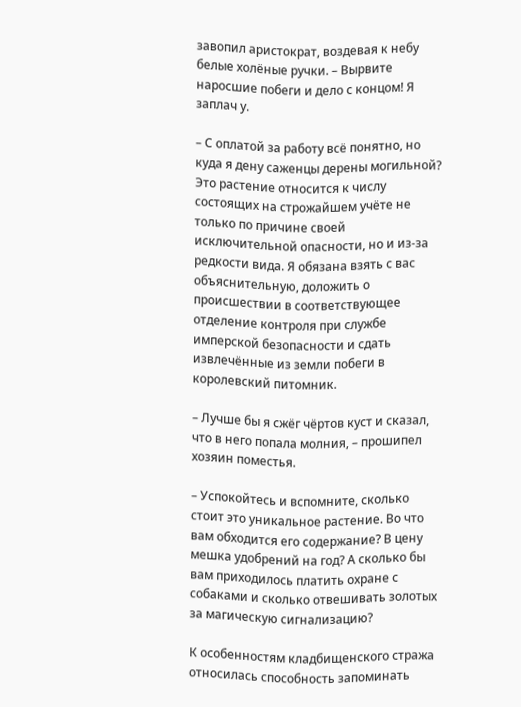завопил аристократ, воздевая к небу белые холёные ручки. – Вырвите наросшие побеги и дело с концом! Я заплач у.

– С оплатой за работу всё понятно, но куда я дену саженцы дерены могильной? Это растение относится к числу состоящих на строжайшем учёте не только по причине своей исключительной опасности, но и из-за редкости вида. Я обязана взять с вас объяснительную, доложить о происшествии в соответствующее отделение контроля при службе имперской безопасности и сдать извлечённые из земли побеги в королевский питомник.

– Лучше бы я сжёг чёртов куст и сказал, что в него попала молния, – прошипел хозяин поместья.

– Успокойтесь и вспомните, сколько стоит это уникальное растение. Во что вам обходится его содержание? В цену мешка удобрений на год? А сколько бы вам приходилось платить охране с собаками и сколько отвешивать золотых за магическую сигнализацию?

К особенностям кладбищенского стража относилась способность запоминать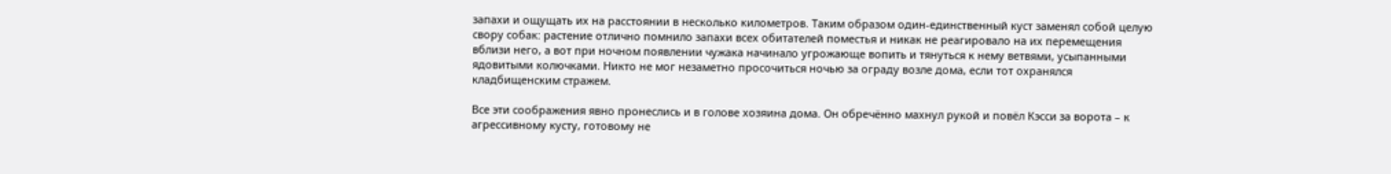запахи и ощущать их на расстоянии в несколько километров. Таким образом один-единственный куст заменял собой целую свору собак: растение отлично помнило запахи всех обитателей поместья и никак не реагировало на их перемещения вблизи него, а вот при ночном появлении чужака начинало угрожающе вопить и тянуться к нему ветвями, усыпанными ядовитыми колючками. Никто не мог незаметно просочиться ночью за ограду возле дома, если тот охранялся кладбищенским стражем.

Все эти соображения явно пронеслись и в голове хозяина дома. Он обречённо махнул рукой и повёл Кэсси за ворота – к агрессивному кусту, готовому не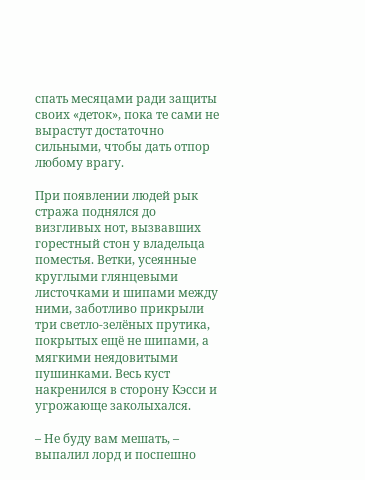спать месяцами ради защиты своих «деток», пока те сами не вырастут достаточно сильными, чтобы дать отпор любому врагу.

При появлении людей рык стража поднялся до визгливых нот, вызвавших горестный стон у владельца поместья. Ветки, усеянные круглыми глянцевыми листочками и шипами между ними, заботливо прикрыли три светло-зелёных прутика, покрытых ещё не шипами, а мягкими неядовитыми пушинками. Весь куст накренился в сторону Кэсси и угрожающе заколыхался.

– Не буду вам мешать, – выпалил лорд и поспешно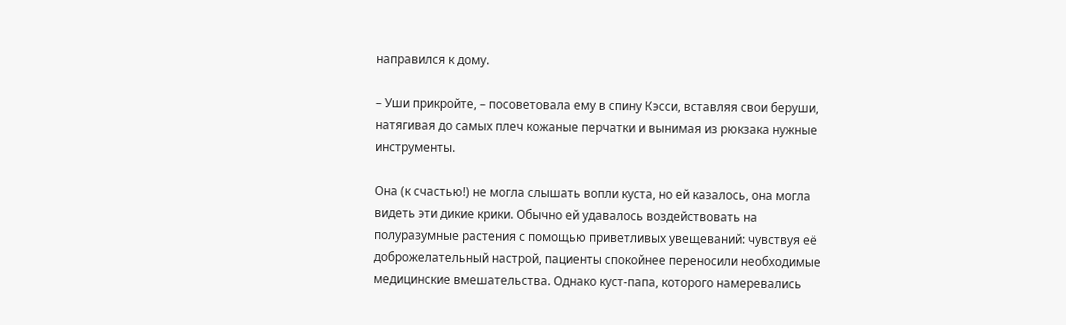направился к дому.

– Уши прикройте, – посоветовала ему в спину Кэсси, вставляя свои беруши, натягивая до самых плеч кожаные перчатки и вынимая из рюкзака нужные инструменты.

Она (к счастью!) не могла слышать вопли куста, но ей казалось, она могла видеть эти дикие крики. Обычно ей удавалось воздействовать на полуразумные растения с помощью приветливых увещеваний: чувствуя её доброжелательный настрой, пациенты спокойнее переносили необходимые медицинские вмешательства. Однако куст-папа, которого намеревались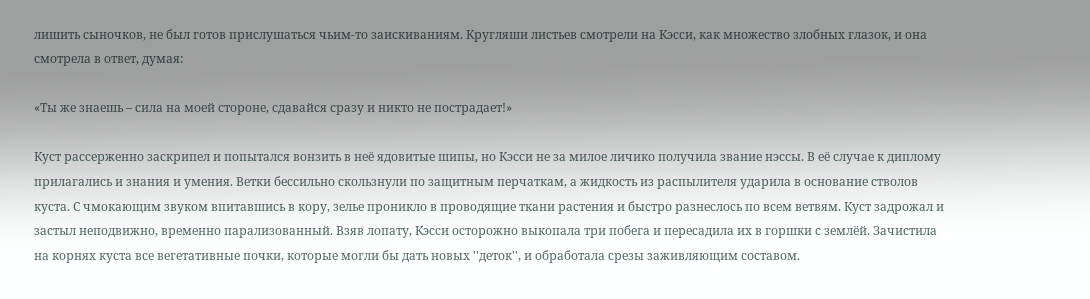лишить сыночков, не был готов прислушаться чьим-то заискиваниям. Кругляши листьев смотрели на Кэсси, как множество злобных глазок, и она смотрела в ответ, думая:

«Ты же знаешь – сила на моей стороне, сдавайся сразу и никто не пострадает!»

Куст рассерженно заскрипел и попытался вонзить в неё ядовитые шипы, но Кэсси не за милое личико получила звание нэссы. В её случае к диплому прилагались и знания и умения. Ветки бессильно скользнули по защитным перчаткам, а жидкость из распылителя ударила в основание стволов куста. С чмокающим звуком впитавшись в кору, зелье проникло в проводящие ткани растения и быстро разнеслось по всем ветвям. Куст задрожал и застыл неподвижно, временно парализованный. Взяв лопату, Кэсси осторожно выкопала три побега и пересадила их в горшки с землёй. Зачистила на корнях куста все вегетативные почки, которые могли бы дать новых ''деток'', и обработала срезы заживляющим составом.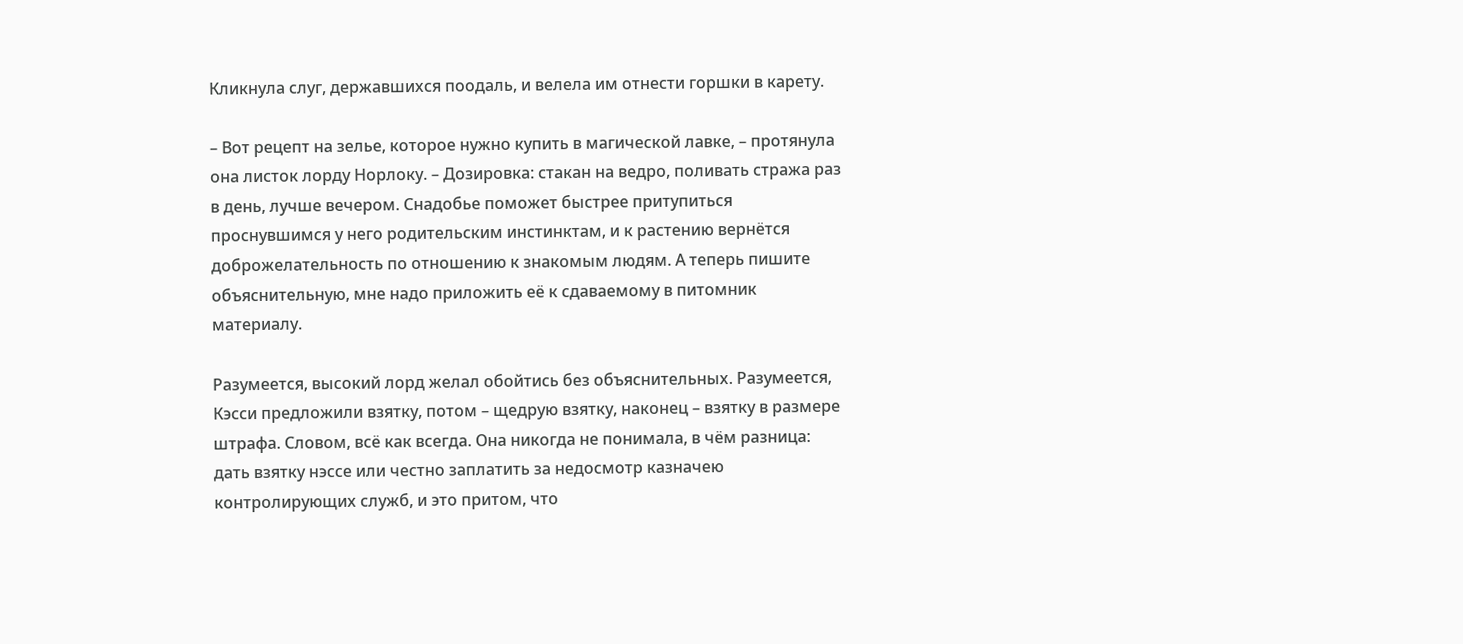Кликнула слуг, державшихся поодаль, и велела им отнести горшки в карету.

– Вот рецепт на зелье, которое нужно купить в магической лавке, – протянула она листок лорду Норлоку. – Дозировка: стакан на ведро, поливать стража раз в день, лучше вечером. Снадобье поможет быстрее притупиться проснувшимся у него родительским инстинктам, и к растению вернётся доброжелательность по отношению к знакомым людям. А теперь пишите объяснительную, мне надо приложить её к сдаваемому в питомник материалу.

Разумеется, высокий лорд желал обойтись без объяснительных. Разумеется, Кэсси предложили взятку, потом – щедрую взятку, наконец – взятку в размере штрафа. Словом, всё как всегда. Она никогда не понимала, в чём разница: дать взятку нэссе или честно заплатить за недосмотр казначею контролирующих служб, и это притом, что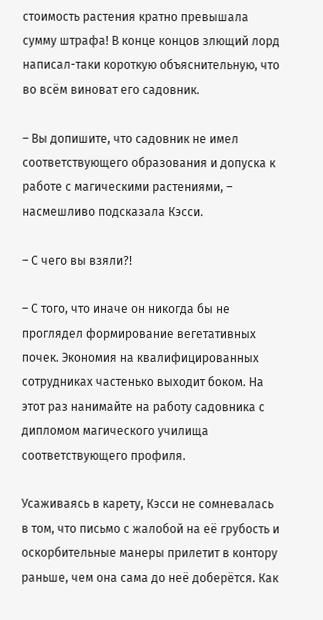стоимость растения кратно превышала сумму штрафа! В конце концов злющий лорд написал-таки короткую объяснительную, что во всём виноват его садовник.

– Вы допишите, что садовник не имел соответствующего образования и допуска к работе с магическими растениями, – насмешливо подсказала Кэсси.

– С чего вы взяли?!

– С того, что иначе он никогда бы не проглядел формирование вегетативных почек. Экономия на квалифицированных сотрудниках частенько выходит боком. На этот раз нанимайте на работу садовника с дипломом магического училища соответствующего профиля.

Усаживаясь в карету, Кэсси не сомневалась в том, что письмо с жалобой на её грубость и оскорбительные манеры прилетит в контору раньше, чем она сама до неё доберётся. Как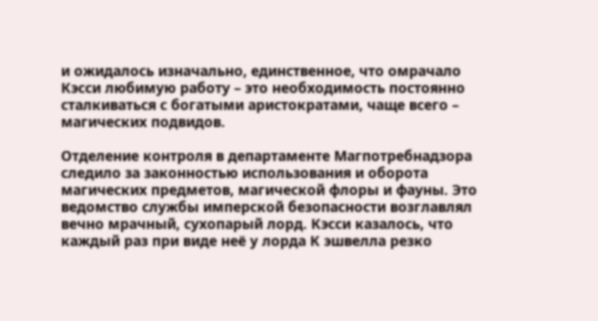и ожидалось изначально, единственное, что омрачало Кэсси любимую работу – это необходимость постоянно сталкиваться с богатыми аристократами, чаще всего – магических подвидов.

Отделение контроля в департаменте Магпотребнадзора следило за законностью использования и оборота магических предметов, магической флоры и фауны. Это ведомство службы имперской безопасности возглавлял вечно мрачный, сухопарый лорд. Кэсси казалось, что каждый раз при виде неё у лорда К эшвелла резко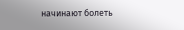начинают болеть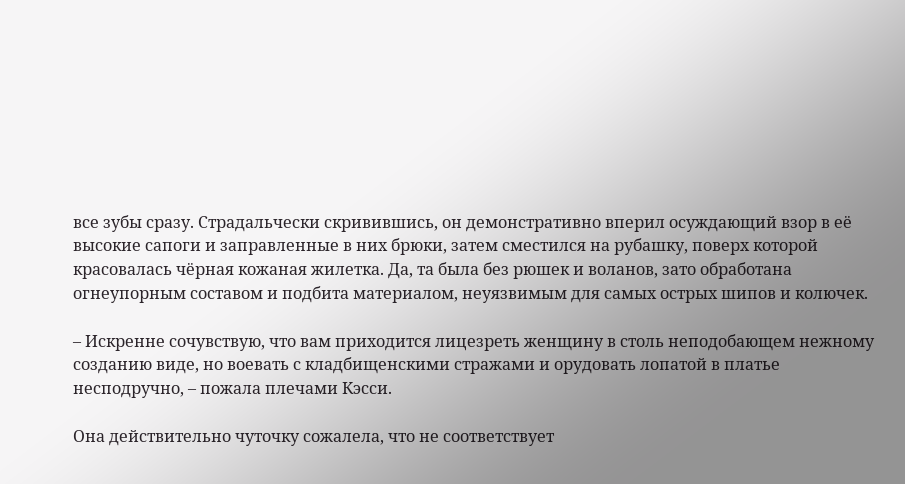все зубы сразу. Страдальчески скривившись, он демонстративно вперил осуждающий взор в её высокие сапоги и заправленные в них брюки, затем сместился на рубашку, поверх которой красовалась чёрная кожаная жилетка. Да, та была без рюшек и воланов, зато обработана огнеупорным составом и подбита материалом, неуязвимым для самых острых шипов и колючек.

– Искренне сочувствую, что вам приходится лицезреть женщину в столь неподобающем нежному созданию виде, но воевать с кладбищенскими стражами и орудовать лопатой в платье несподручно, – пожала плечами Кэсси.

Она действительно чуточку сожалела, что не соответствует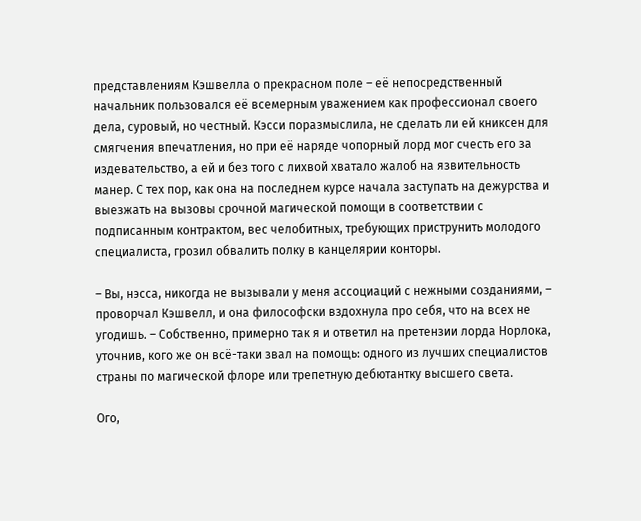представлениям Кэшвелла о прекрасном поле – её непосредственный начальник пользовался её всемерным уважением как профессионал своего дела, суровый, но честный. Кэсси поразмыслила, не сделать ли ей книксен для смягчения впечатления, но при её наряде чопорный лорд мог счесть его за издевательство, а ей и без того с лихвой хватало жалоб на язвительность манер. С тех пор, как она на последнем курсе начала заступать на дежурства и выезжать на вызовы срочной магической помощи в соответствии с подписанным контрактом, вес челобитных, требующих приструнить молодого специалиста, грозил обвалить полку в канцелярии конторы.

– Вы, нэсса, никогда не вызывали у меня ассоциаций с нежными созданиями, – проворчал Кэшвелл, и она философски вздохнула про себя, что на всех не угодишь. – Собственно, примерно так я и ответил на претензии лорда Норлока, уточнив, кого же он всё-таки звал на помощь: одного из лучших специалистов страны по магической флоре или трепетную дебютантку высшего света.

Ого,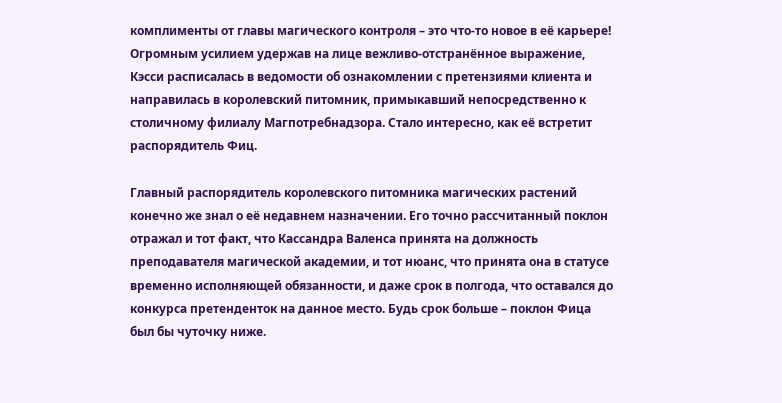комплименты от главы магического контроля – это что-то новое в её карьере! Огромным усилием удержав на лице вежливо-отстранённое выражение, Кэсси расписалась в ведомости об ознакомлении с претензиями клиента и направилась в королевский питомник, примыкавший непосредственно к столичному филиалу Магпотребнадзора. Стало интересно, как её встретит распорядитель Фиц.

Главный распорядитель королевского питомника магических растений конечно же знал о её недавнем назначении. Его точно рассчитанный поклон отражал и тот факт, что Кассандра Валенса принята на должность преподавателя магической академии, и тот нюанс, что принята она в статусе временно исполняющей обязанности, и даже срок в полгода, что оставался до конкурса претенденток на данное место. Будь срок больше – поклон Фица был бы чуточку ниже.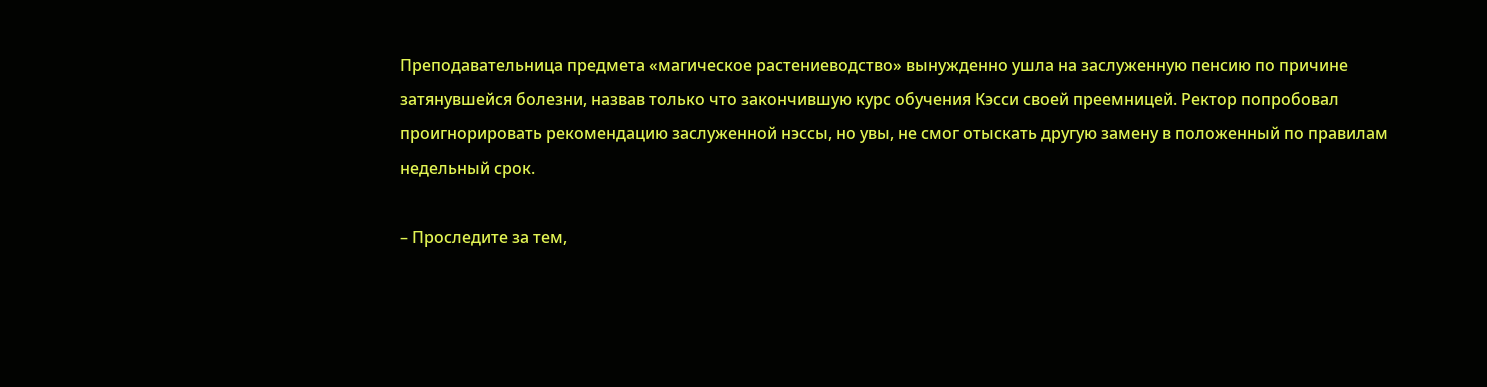Преподавательница предмета «магическое растениеводство» вынужденно ушла на заслуженную пенсию по причине затянувшейся болезни, назвав только что закончившую курс обучения Кэсси своей преемницей. Ректор попробовал проигнорировать рекомендацию заслуженной нэссы, но увы, не смог отыскать другую замену в положенный по правилам недельный срок.

– Проследите за тем,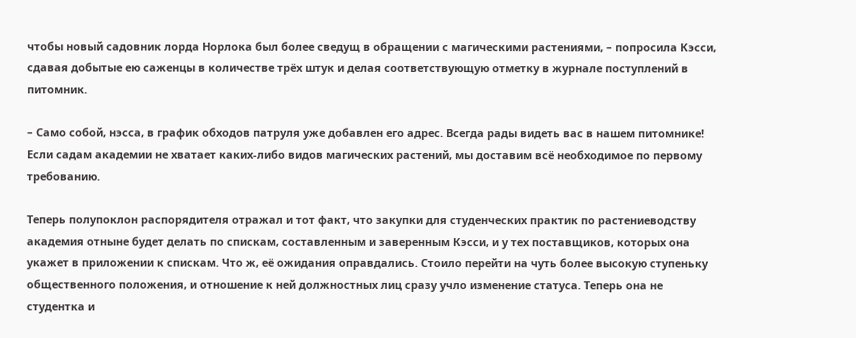чтобы новый садовник лорда Норлока был более сведущ в обращении с магическими растениями, – попросила Кэсси, сдавая добытые ею саженцы в количестве трёх штук и делая соответствующую отметку в журнале поступлений в питомник.

– Само собой, нэсса, в график обходов патруля уже добавлен его адрес. Всегда рады видеть вас в нашем питомнике! Если садам академии не хватает каких-либо видов магических растений, мы доставим всё необходимое по первому требованию.

Теперь полупоклон распорядителя отражал и тот факт, что закупки для студенческих практик по растениеводству академия отныне будет делать по спискам, составленным и заверенным Кэсси, и у тех поставщиков, которых она укажет в приложении к спискам. Что ж, её ожидания оправдались. Стоило перейти на чуть более высокую ступеньку общественного положения, и отношение к ней должностных лиц сразу учло изменение статуса. Теперь она не студентка и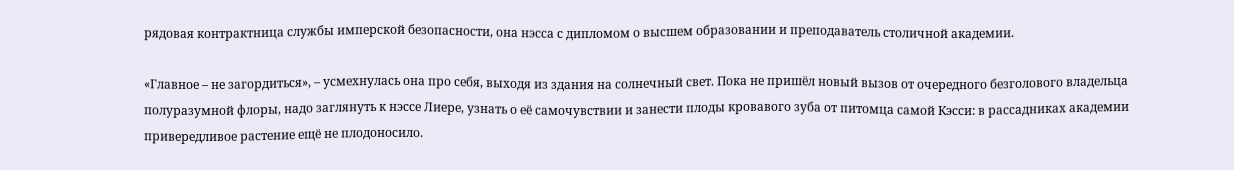рядовая контрактница службы имперской безопасности, она нэсса с дипломом о высшем образовании и преподаватель столичной академии.

«Главное – не загордиться», – усмехнулась она про себя, выходя из здания на солнечный свет. Пока не пришёл новый вызов от очередного безголового владельца полуразумной флоры, надо заглянуть к нэссе Лиере, узнать о её самочувствии и занести плоды кровавого зуба от питомца самой Кэсси: в рассадниках академии привередливое растение ещё не плодоносило.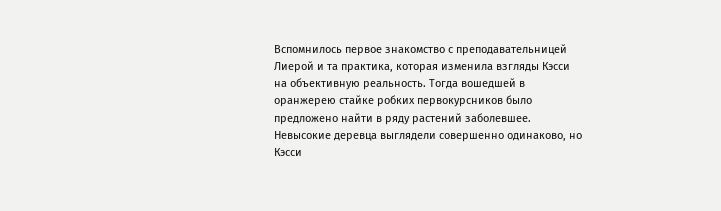Вспомнилось первое знакомство с преподавательницей Лиерой и та практика, которая изменила взгляды Кэсси на объективную реальность. Тогда вошедшей в оранжерею стайке робких первокурсников было предложено найти в ряду растений заболевшее. Невысокие деревца выглядели совершенно одинаково, но Кэсси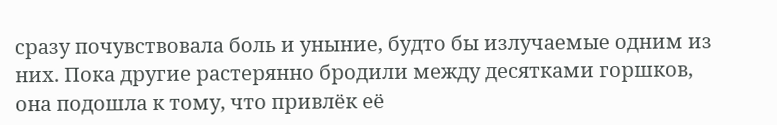сразу почувствовала боль и уныние, будто бы излучаемые одним из них. Пока другие растерянно бродили между десятками горшков, она подошла к тому, что привлёк её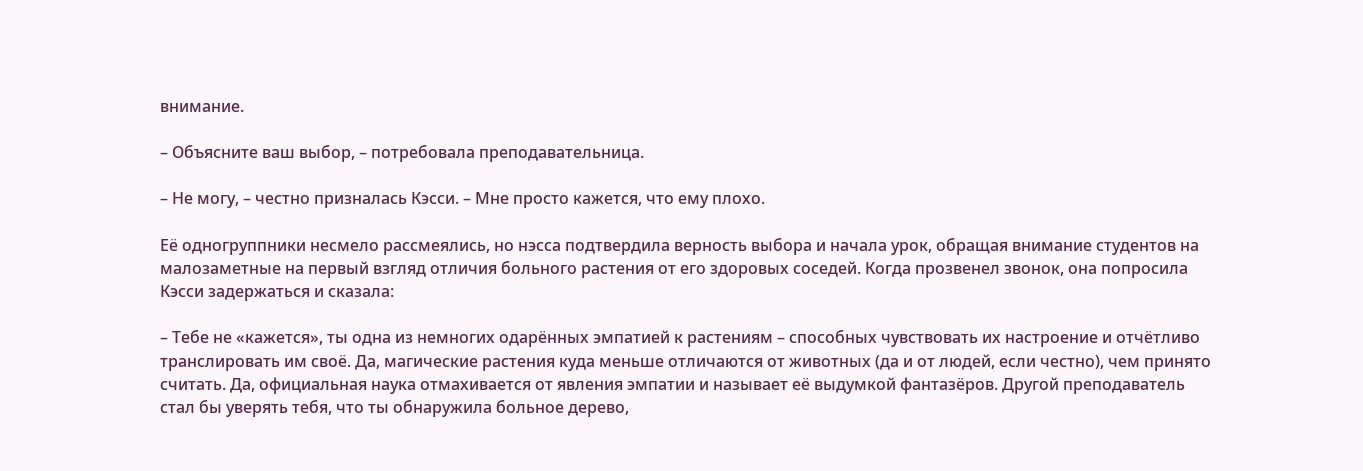внимание.

– Объясните ваш выбор, – потребовала преподавательница.

– Не могу, – честно призналась Кэсси. – Мне просто кажется, что ему плохо.

Её одногруппники несмело рассмеялись, но нэсса подтвердила верность выбора и начала урок, обращая внимание студентов на малозаметные на первый взгляд отличия больного растения от его здоровых соседей. Когда прозвенел звонок, она попросила Кэсси задержаться и сказала:

– Тебе не «кажется», ты одна из немногих одарённых эмпатией к растениям – способных чувствовать их настроение и отчётливо транслировать им своё. Да, магические растения куда меньше отличаются от животных (да и от людей, если честно), чем принято считать. Да, официальная наука отмахивается от явления эмпатии и называет её выдумкой фантазёров. Другой преподаватель стал бы уверять тебя, что ты обнаружила больное дерево,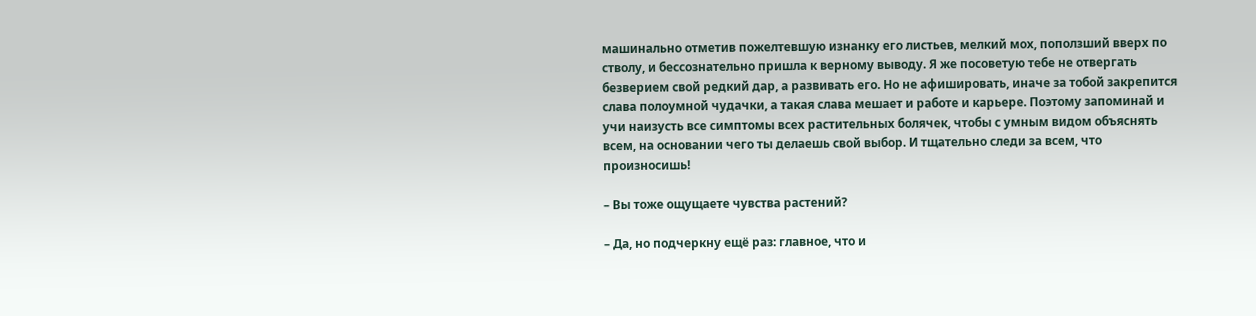машинально отметив пожелтевшую изнанку его листьев, мелкий мох, поползший вверх по стволу, и бессознательно пришла к верному выводу. Я же посоветую тебе не отвергать безверием свой редкий дар, а развивать его. Но не афишировать, иначе за тобой закрепится слава полоумной чудачки, а такая слава мешает и работе и карьере. Поэтому запоминай и учи наизусть все симптомы всех растительных болячек, чтобы с умным видом объяснять всем, на основании чего ты делаешь свой выбор. И тщательно следи за всем, что произносишь!

– Вы тоже ощущаете чувства растений?

– Да, но подчеркну ещё раз: главное, что и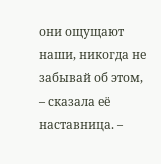они ощущают наши, никогда не забывай об этом, – сказала её наставница. –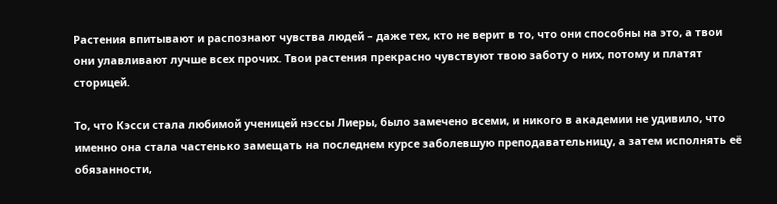Растения впитывают и распознают чувства людей – даже тех, кто не верит в то, что они способны на это, а твои они улавливают лучше всех прочих. Твои растения прекрасно чувствуют твою заботу о них, потому и платят сторицей.

То, что Кэсси стала любимой ученицей нэссы Лиеры, было замечено всеми, и никого в академии не удивило, что именно она стала частенько замещать на последнем курсе заболевшую преподавательницу, а затем исполнять её обязанности,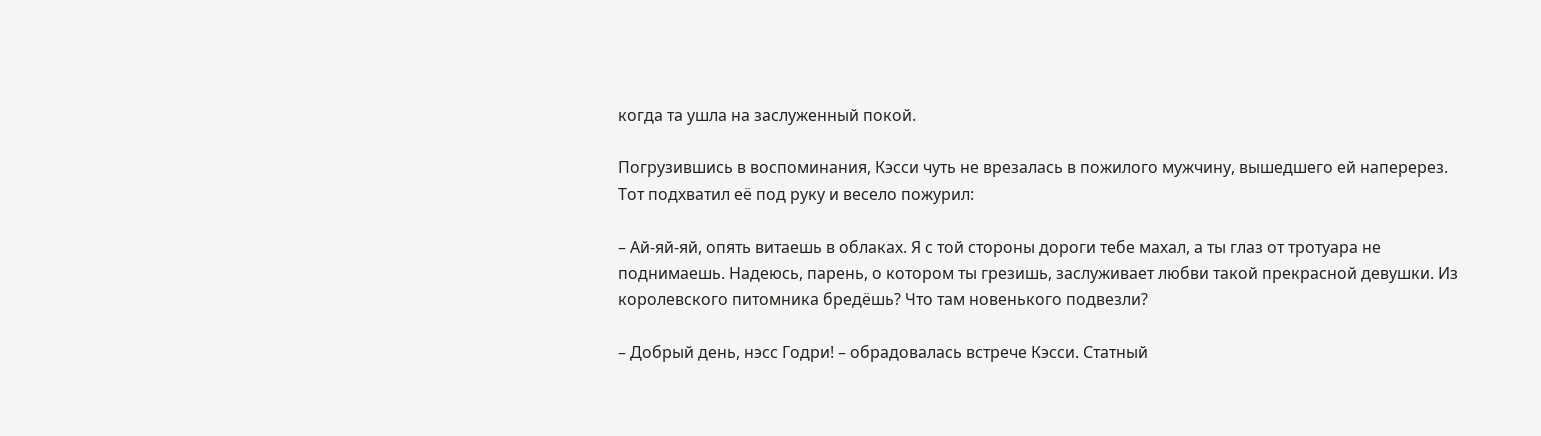когда та ушла на заслуженный покой.

Погрузившись в воспоминания, Кэсси чуть не врезалась в пожилого мужчину, вышедшего ей наперерез. Тот подхватил её под руку и весело пожурил:

– Ай-яй-яй, опять витаешь в облаках. Я с той стороны дороги тебе махал, а ты глаз от тротуара не поднимаешь. Надеюсь, парень, о котором ты грезишь, заслуживает любви такой прекрасной девушки. Из королевского питомника бредёшь? Что там новенького подвезли?

– Добрый день, нэсс Годри! – обрадовалась встрече Кэсси. Статный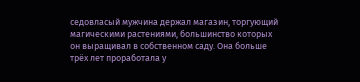седовласый мужчина держал магазин, торгующий магическими растениями, большинство которых он выращивал в собственном саду. Она больше трёх лет проработала у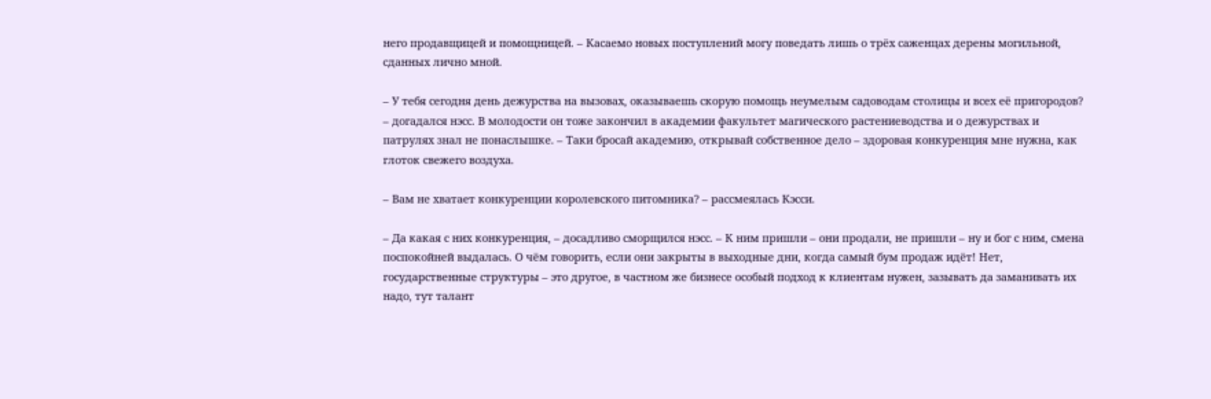него продавщицей и помощницей. – Касаемо новых поступлений могу поведать лишь о трёх саженцах дерены могильной, сданных лично мной.

– У тебя сегодня день дежурства на вызовах, оказываешь скорую помощь неумелым садоводам столицы и всех её пригородов? – догадался нэсс. В молодости он тоже закончил в академии факультет магического растениеводства и о дежурствах и патрулях знал не понаслышке. – Таки бросай академию, открывай собственное дело – здоровая конкуренция мне нужна, как глоток свежего воздуха.

– Вам не хватает конкуренции королевского питомника? – рассмеялась Кэсси.

– Да какая с них конкуренция, – досадливо сморщился нэсс. – К ним пришли – они продали, не пришли – ну и бог с ним, смена поспокойней выдалась. О чём говорить, если они закрыты в выходные дни, когда самый бум продаж идёт! Нет, государственные структуры – это другое, в частном же бизнесе особый подход к клиентам нужен, зазывать да заманивать их надо, тут талант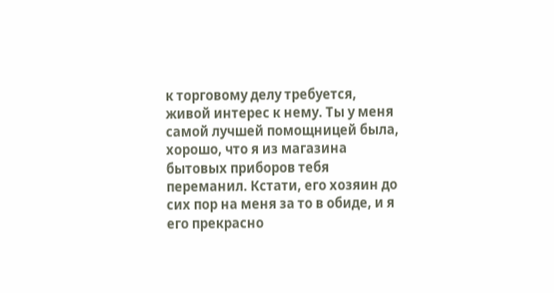к торговому делу требуется, живой интерес к нему. Ты у меня самой лучшей помощницей была, хорошо, что я из магазина бытовых приборов тебя переманил. Кстати, его хозяин до сих пор на меня за то в обиде, и я его прекрасно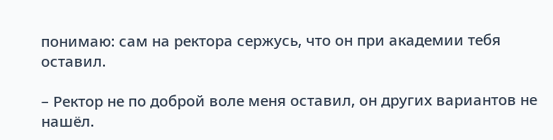понимаю: сам на ректора сержусь, что он при академии тебя оставил.

– Ректор не по доброй воле меня оставил, он других вариантов не нашёл.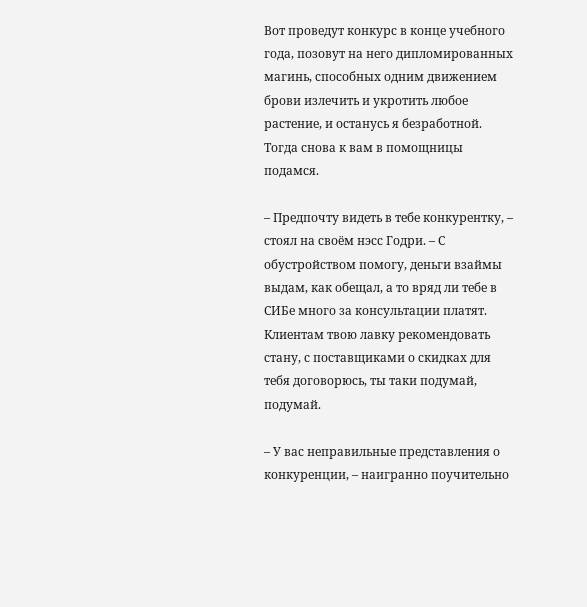Вот проведут конкурс в конце учебного года, позовут на него дипломированных магинь, способных одним движением брови излечить и укротить любое растение, и останусь я безработной. Тогда снова к вам в помощницы подамся.

– Предпочту видеть в тебе конкурентку, – стоял на своём нэсс Годри. – С обустройством помогу, деньги взаймы выдам, как обещал, а то вряд ли тебе в СИБе много за консультации платят. Клиентам твою лавку рекомендовать стану, с поставщиками о скидках для тебя договорюсь, ты таки подумай, подумай.

– У вас неправильные представления о конкуренции, – наигранно поучительно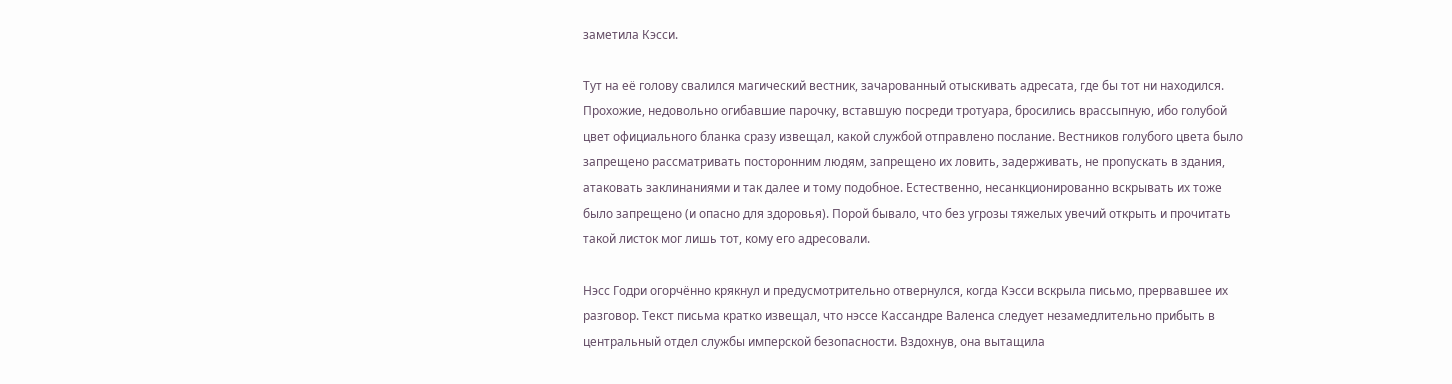заметила Кэсси.

Тут на её голову свалился магический вестник, зачарованный отыскивать адресата, где бы тот ни находился. Прохожие, недовольно огибавшие парочку, вставшую посреди тротуара, бросились врассыпную, ибо голубой цвет официального бланка сразу извещал, какой службой отправлено послание. Вестников голубого цвета было запрещено рассматривать посторонним людям, запрещено их ловить, задерживать, не пропускать в здания, атаковать заклинаниями и так далее и тому подобное. Естественно, несанкционированно вскрывать их тоже было запрещено (и опасно для здоровья). Порой бывало, что без угрозы тяжелых увечий открыть и прочитать такой листок мог лишь тот, кому его адресовали.

Нэсс Годри огорчённо крякнул и предусмотрительно отвернулся, когда Кэсси вскрыла письмо, прервавшее их разговор. Текст письма кратко извещал, что нэссе Кассандре Валенса следует незамедлительно прибыть в центральный отдел службы имперской безопасности. Вздохнув, она вытащила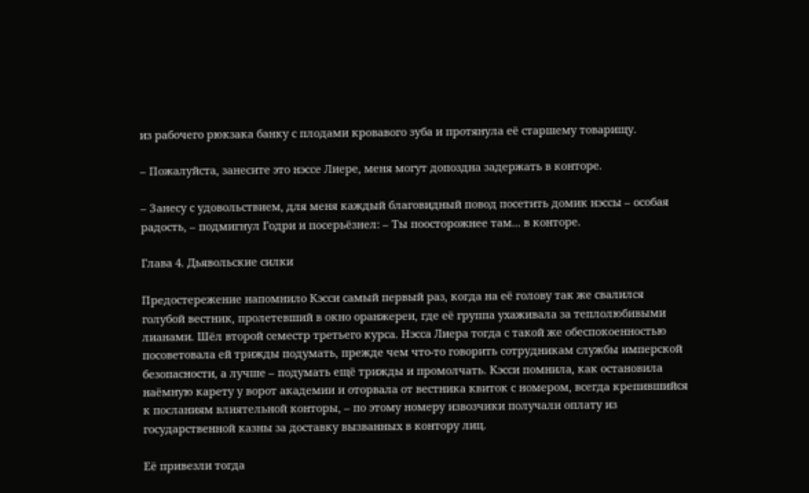из рабочего рюкзака банку с плодами кровавого зуба и протянула её старшему товарищу.

– Пожалуйста, занесите это нэссе Лиере, меня могут допоздна задержать в конторе.

– Занесу с удовольствием, для меня каждый благовидный повод посетить домик нэссы – особая радость, – подмигнул Годри и посерьёзнел: – Ты поосторожнее там... в конторе.

Глава 4. Дьявольские силки

Предостережение напомнило Кэсси самый первый раз, когда на её голову так же свалился голубой вестник, пролетевший в окно оранжереи, где её группа ухаживала за теплолюбивыми лианами. Шёл второй семестр третьего курса. Нэсса Лиера тогда с такой же обеспокоенностью посоветовала ей трижды подумать, прежде чем что-то говорить сотрудникам службы имперской безопасности, а лучше – подумать ещё трижды и промолчать. Кэсси помнила, как остановила наёмную карету у ворот академии и оторвала от вестника квиток с номером, всегда крепившийся к посланиям влиятельной конторы, – по этому номеру извозчики получали оплату из государственной казны за доставку вызванных в контору лиц.

Её привезли тогда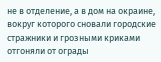не в отделение, а в дом на окраине, вокруг которого сновали городские стражники и грозными криками отгоняли от ограды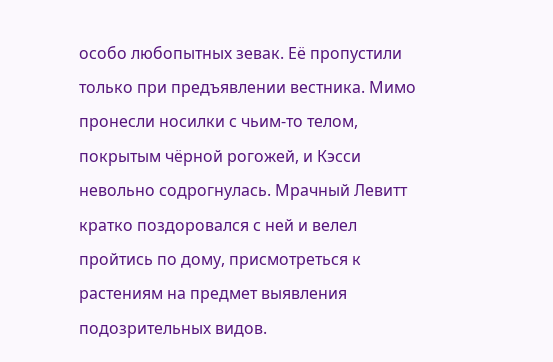особо любопытных зевак. Её пропустили только при предъявлении вестника. Мимо пронесли носилки с чьим-то телом, покрытым чёрной рогожей, и Кэсси невольно содрогнулась. Мрачный Левитт кратко поздоровался с ней и велел пройтись по дому, присмотреться к растениям на предмет выявления подозрительных видов.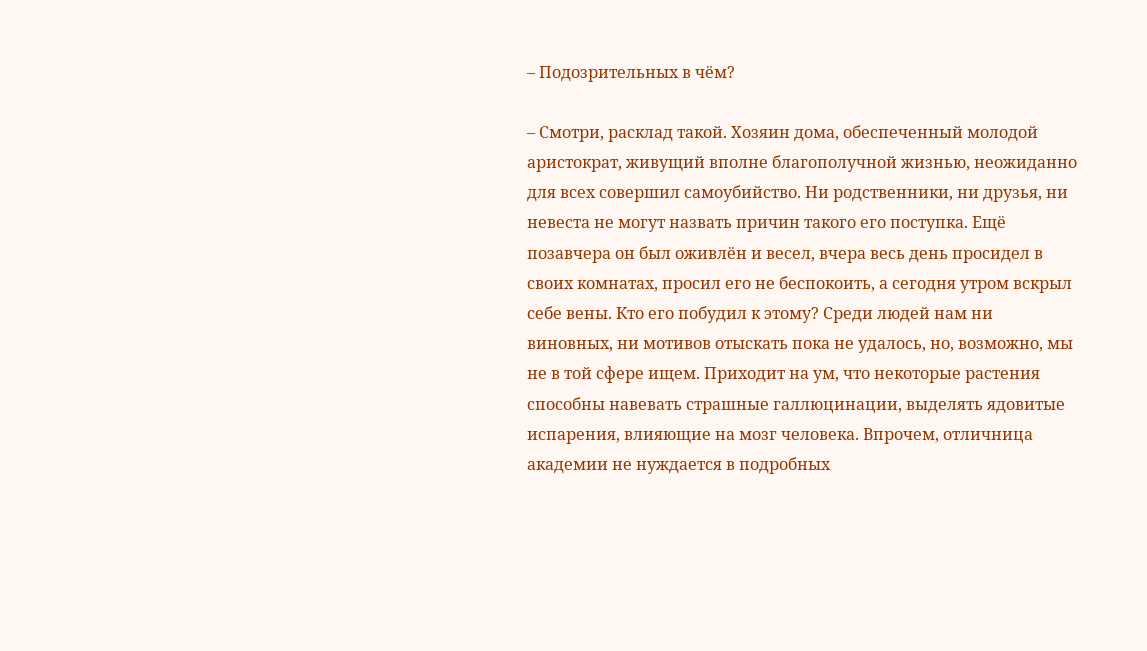– Подозрительных в чём?

– Смотри, расклад такой. Хозяин дома, обеспеченный молодой аристократ, живущий вполне благополучной жизнью, неожиданно для всех совершил самоубийство. Ни родственники, ни друзья, ни невеста не могут назвать причин такого его поступка. Ещё позавчера он был оживлён и весел, вчера весь день просидел в своих комнатах, просил его не беспокоить, а сегодня утром вскрыл себе вены. Кто его побудил к этому? Среди людей нам ни виновных, ни мотивов отыскать пока не удалось, но, возможно, мы не в той сфере ищем. Приходит на ум, что некоторые растения способны навевать страшные галлюцинации, выделять ядовитые испарения, влияющие на мозг человека. Впрочем, отличница академии не нуждается в подробных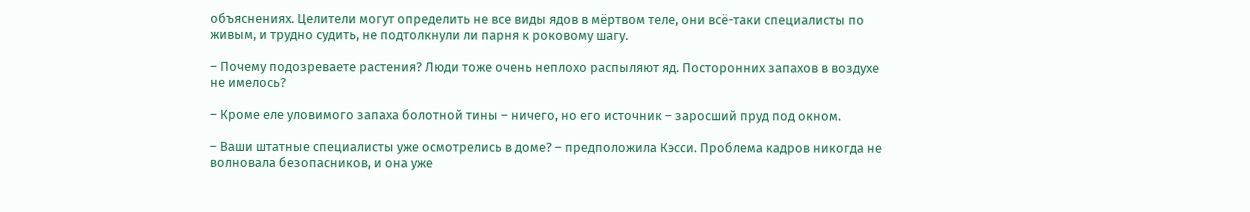объяснениях. Целители могут определить не все виды ядов в мёртвом теле, они всё-таки специалисты по живым, и трудно судить, не подтолкнули ли парня к роковому шагу.

– Почему подозреваете растения? Люди тоже очень неплохо распыляют яд. Посторонних запахов в воздухе не имелось?

– Кроме еле уловимого запаха болотной тины – ничего, но его источник – заросший пруд под окном.

– Ваши штатные специалисты уже осмотрелись в доме? – предположила Кэсси. Проблема кадров никогда не волновала безопасников, и она уже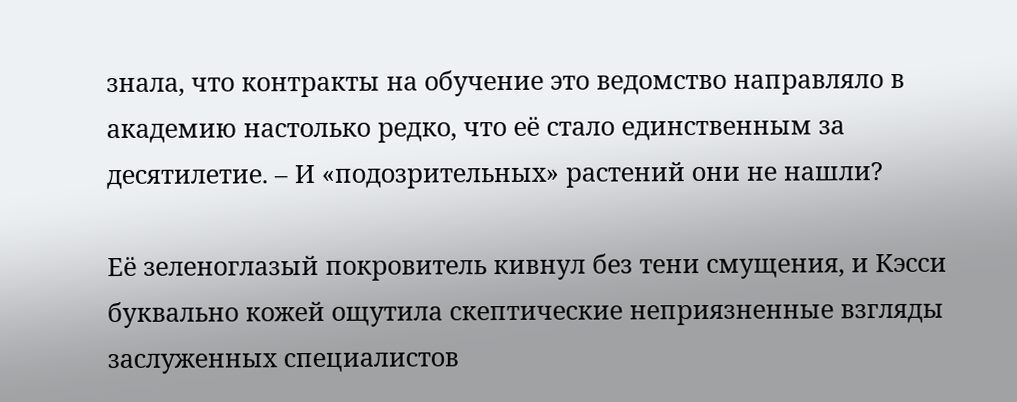знала, что контракты на обучение это ведомство направляло в академию настолько редко, что её стало единственным за десятилетие. – И «подозрительных» растений они не нашли?

Её зеленоглазый покровитель кивнул без тени смущения, и Кэсси буквально кожей ощутила скептические неприязненные взгляды заслуженных специалистов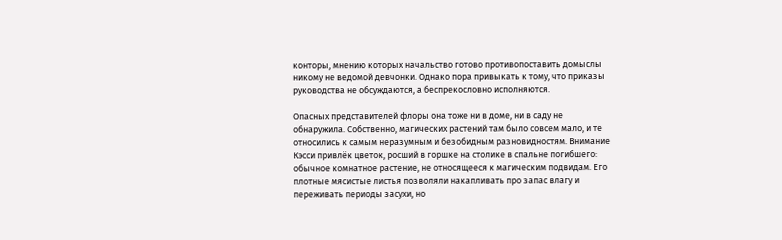конторы, мнению которых начальство готово противопоставить домыслы никому не ведомой девчонки. Однако пора привыкать к тому, что приказы руководства не обсуждаются, а беспрекословно исполняются.

Опасных представителей флоры она тоже ни в доме, ни в саду не обнаружила. Собственно, магических растений там было совсем мало, и те относились к самым неразумным и безобидным разновидностям. Внимание Кэсси привлёк цветок, росший в горшке на столике в спальне погибшего: обычное комнатное растение, не относящееся к магическим подвидам. Его плотные мясистые листья позволяли накапливать про запас влагу и переживать периоды засухи, но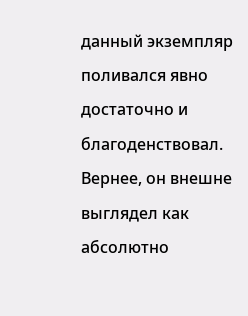данный экземпляр поливался явно достаточно и благоденствовал. Вернее, он внешне выглядел как абсолютно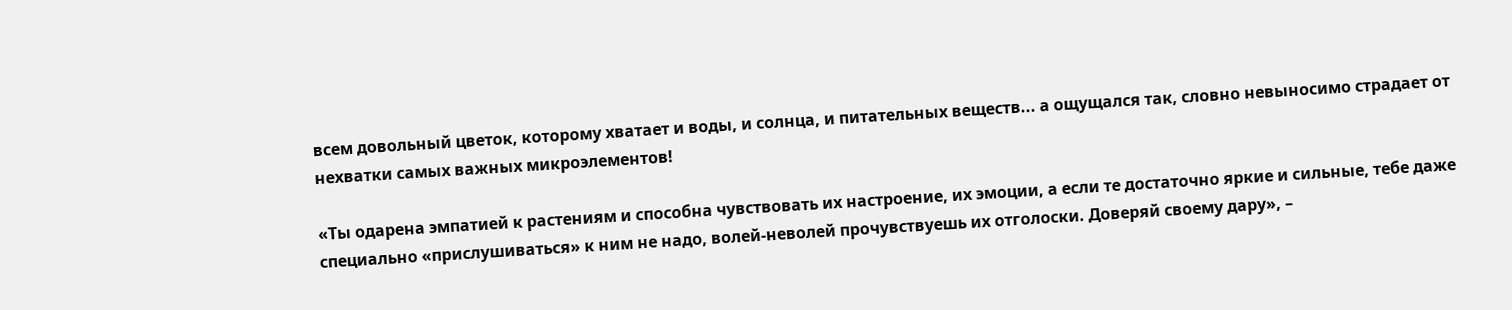всем довольный цветок, которому хватает и воды, и солнца, и питательных веществ... а ощущался так, словно невыносимо страдает от нехватки самых важных микроэлементов!

«Ты одарена эмпатией к растениям и способна чувствовать их настроение, их эмоции, а если те достаточно яркие и сильные, тебе даже специально «прислушиваться» к ним не надо, волей-неволей прочувствуешь их отголоски. Доверяй своему дару», –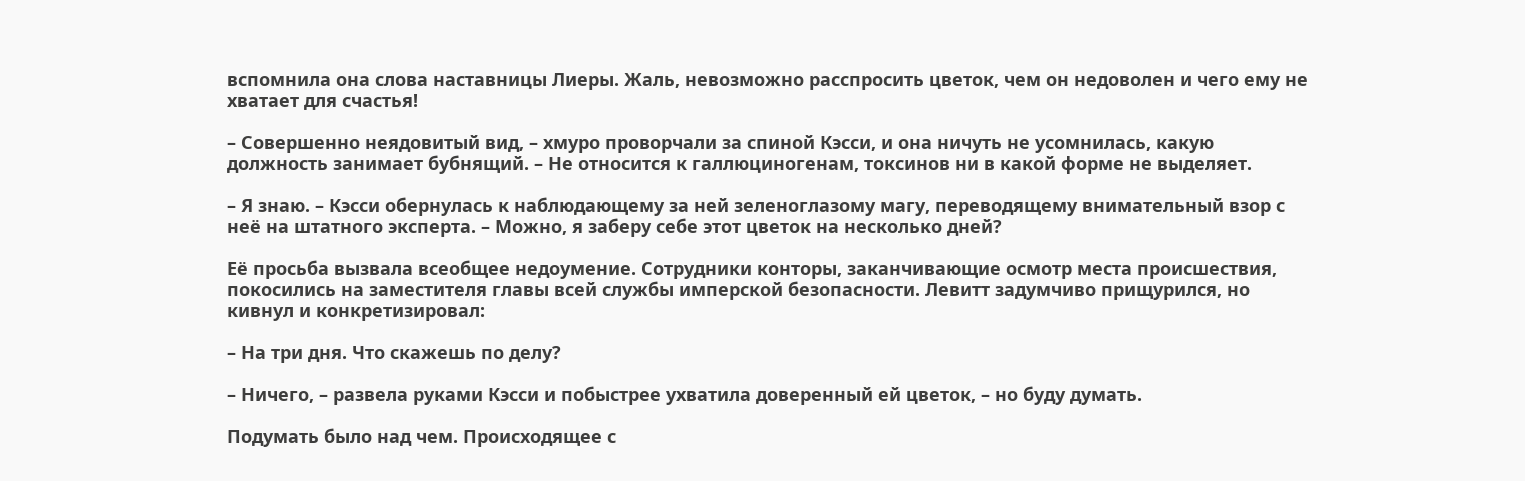вспомнила она слова наставницы Лиеры. Жаль, невозможно расспросить цветок, чем он недоволен и чего ему не хватает для счастья!

– Совершенно неядовитый вид, – хмуро проворчали за спиной Кэсси, и она ничуть не усомнилась, какую должность занимает бубнящий. – Не относится к галлюциногенам, токсинов ни в какой форме не выделяет.

– Я знаю. – Кэсси обернулась к наблюдающему за ней зеленоглазому магу, переводящему внимательный взор с неё на штатного эксперта. – Можно, я заберу себе этот цветок на несколько дней?

Её просьба вызвала всеобщее недоумение. Сотрудники конторы, заканчивающие осмотр места происшествия, покосились на заместителя главы всей службы имперской безопасности. Левитт задумчиво прищурился, но кивнул и конкретизировал:

– На три дня. Что скажешь по делу?

– Ничего, – развела руками Кэсси и побыстрее ухватила доверенный ей цветок, – но буду думать.

Подумать было над чем. Происходящее с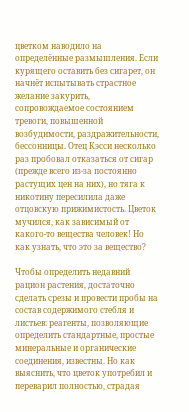цветком наводило на определённые размышления. Если курящего оставить без сигарет, он начнёт испытывать страстное желание закурить, сопровождаемое состоянием тревоги, повышенной возбудимости, раздражительности, бессонницы. Отец Кэсси несколько раз пробовал отказаться от сигар (прежде всего из-за постоянно растущих цен на них), но тяга к никотину пересилила даже отцовскую прижимистость. Цветок мучился, как зависимый от какого-то вещества человек! Но как узнать, что это за вещество?

Чтобы определить недавний рацион растения, достаточно сделать срезы и провести пробы на состав содержимого стебля и листьев: реагенты, позволяющие определить стандартные, простые минеральные и органические соединения, известны. Но как выяснить, что цветок употребил и переварил полностью, страдая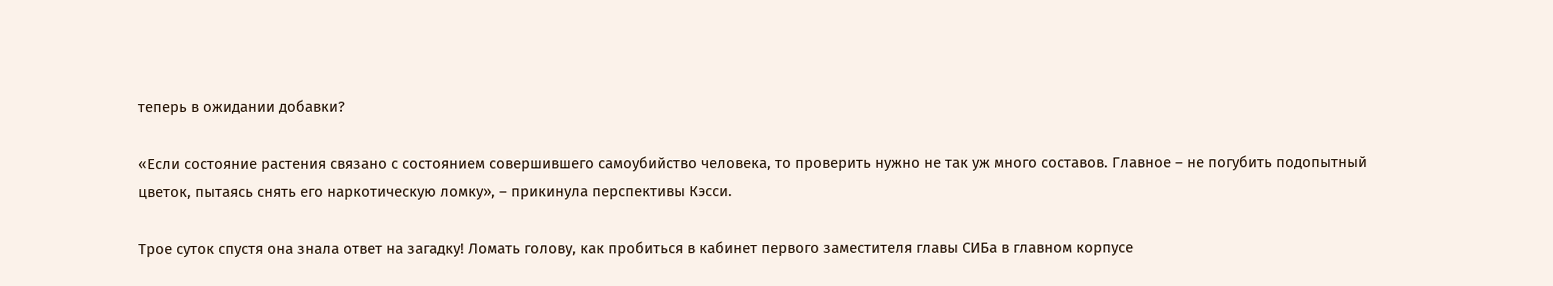теперь в ожидании добавки?

«Если состояние растения связано с состоянием совершившего самоубийство человека, то проверить нужно не так уж много составов. Главное – не погубить подопытный цветок, пытаясь снять его наркотическую ломку», – прикинула перспективы Кэсси.

Трое суток спустя она знала ответ на загадку! Ломать голову, как пробиться в кабинет первого заместителя главы СИБа в главном корпусе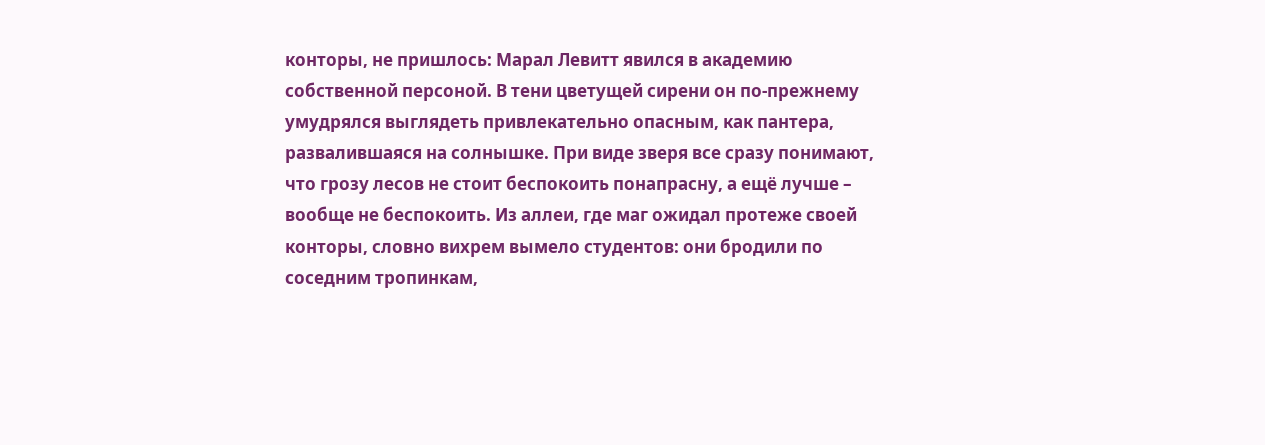конторы, не пришлось: Марал Левитт явился в академию собственной персоной. В тени цветущей сирени он по-прежнему умудрялся выглядеть привлекательно опасным, как пантера, развалившаяся на солнышке. При виде зверя все сразу понимают, что грозу лесов не стоит беспокоить понапрасну, а ещё лучше – вообще не беспокоить. Из аллеи, где маг ожидал протеже своей конторы, словно вихрем вымело студентов: они бродили по соседним тропинкам,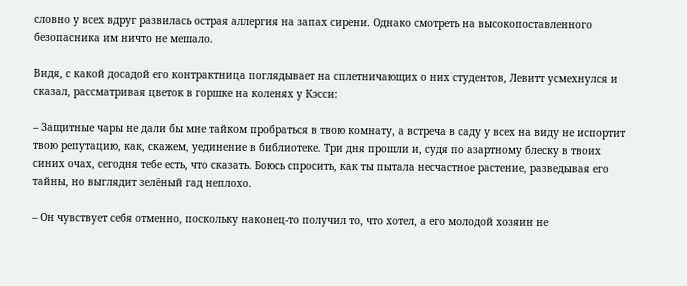словно у всех вдруг развилась острая аллергия на запах сирени. Однако смотреть на высокопоставленного безопасника им ничто не мешало.

Видя, с какой досадой его контрактница поглядывает на сплетничающих о них студентов, Левитт усмехнулся и сказал, рассматривая цветок в горшке на коленях у Кэсси:

– Защитные чары не дали бы мне тайком пробраться в твою комнату, а встреча в саду у всех на виду не испортит твою репутацию, как, скажем, уединение в библиотеке. Три дня прошли и, судя по азартному блеску в твоих синих очах, сегодня тебе есть, что сказать. Боюсь спросить, как ты пытала несчастное растение, разведывая его тайны, но выглядит зелёный гад неплохо.

– Он чувствует себя отменно, поскольку наконец-то получил то, что хотел, а его молодой хозяин не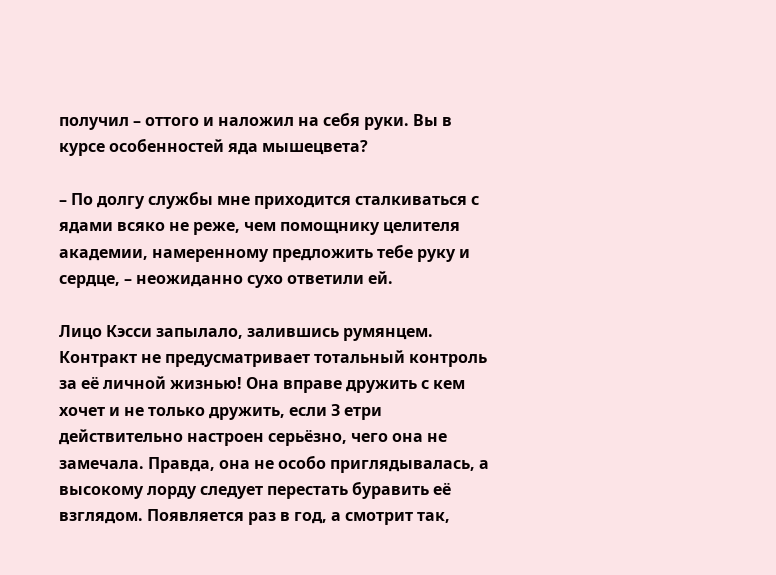получил – оттого и наложил на себя руки. Вы в курсе особенностей яда мышецвета?

– По долгу службы мне приходится сталкиваться с ядами всяко не реже, чем помощнику целителя академии, намеренному предложить тебе руку и сердце, – неожиданно сухо ответили ей.

Лицо Кэсси запылало, залившись румянцем. Контракт не предусматривает тотальный контроль за её личной жизнью! Она вправе дружить с кем хочет и не только дружить, если З етри действительно настроен серьёзно, чего она не замечала. Правда, она не особо приглядывалась, а высокому лорду следует перестать буравить её взглядом. Появляется раз в год, а смотрит так,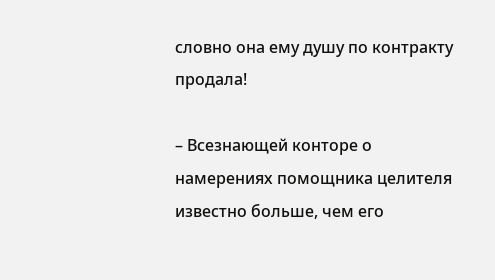словно она ему душу по контракту продала!

– Всезнающей конторе о намерениях помощника целителя известно больше, чем его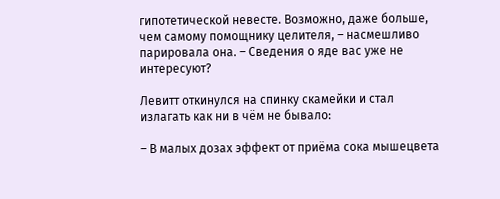гипотетической невесте. Возможно, даже больше, чем самому помощнику целителя, – насмешливо парировала она. – Сведения о яде вас уже не интересуют?

Левитт откинулся на спинку скамейки и стал излагать как ни в чём не бывало:

– В малых дозах эффект от приёма сока мышецвета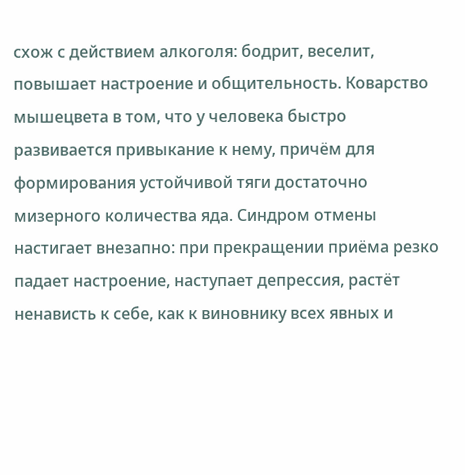схож с действием алкоголя: бодрит, веселит, повышает настроение и общительность. Коварство мышецвета в том, что у человека быстро развивается привыкание к нему, причём для формирования устойчивой тяги достаточно мизерного количества яда. Синдром отмены настигает внезапно: при прекращении приёма резко падает настроение, наступает депрессия, растёт ненависть к себе, как к виновнику всех явных и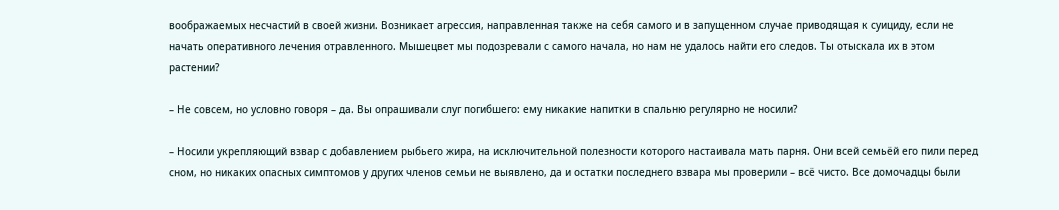воображаемых несчастий в своей жизни. Возникает агрессия, направленная также на себя самого и в запущенном случае приводящая к суициду, если не начать оперативного лечения отравленного. Мышецвет мы подозревали с самого начала, но нам не удалось найти его следов. Ты отыскала их в этом растении?

– Не совсем, но условно говоря – да. Вы опрашивали слуг погибшего: ему никакие напитки в спальню регулярно не носили?

– Носили укрепляющий взвар с добавлением рыбьего жира, на исключительной полезности которого настаивала мать парня. Они всей семьёй его пили перед сном, но никаких опасных симптомов у других членов семьи не выявлено, да и остатки последнего взвара мы проверили – всё чисто. Все домочадцы были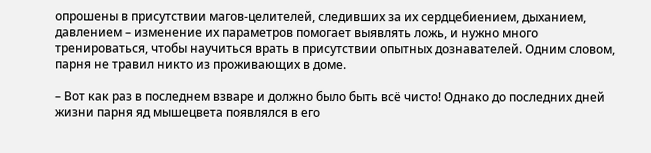опрошены в присутствии магов-целителей, следивших за их сердцебиением, дыханием, давлением – изменение их параметров помогает выявлять ложь, и нужно много тренироваться, чтобы научиться врать в присутствии опытных дознавателей. Одним словом, парня не травил никто из проживающих в доме.

– Вот как раз в последнем взваре и должно было быть всё чисто! Однако до последних дней жизни парня яд мышецвета появлялся в его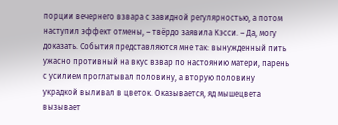порции вечернего взвара с завидной регулярностью, а потом наступил эффект отмены, – твёрдо заявила Кэсси. – Да, могу доказать. События представляются мне так: вынужденный пить ужасно противный на вкус взвар по настоянию матери, парень с усилием проглатывал половину, а вторую половину украдкой выливал в цветок. Оказывается, яд мышецвета вызывает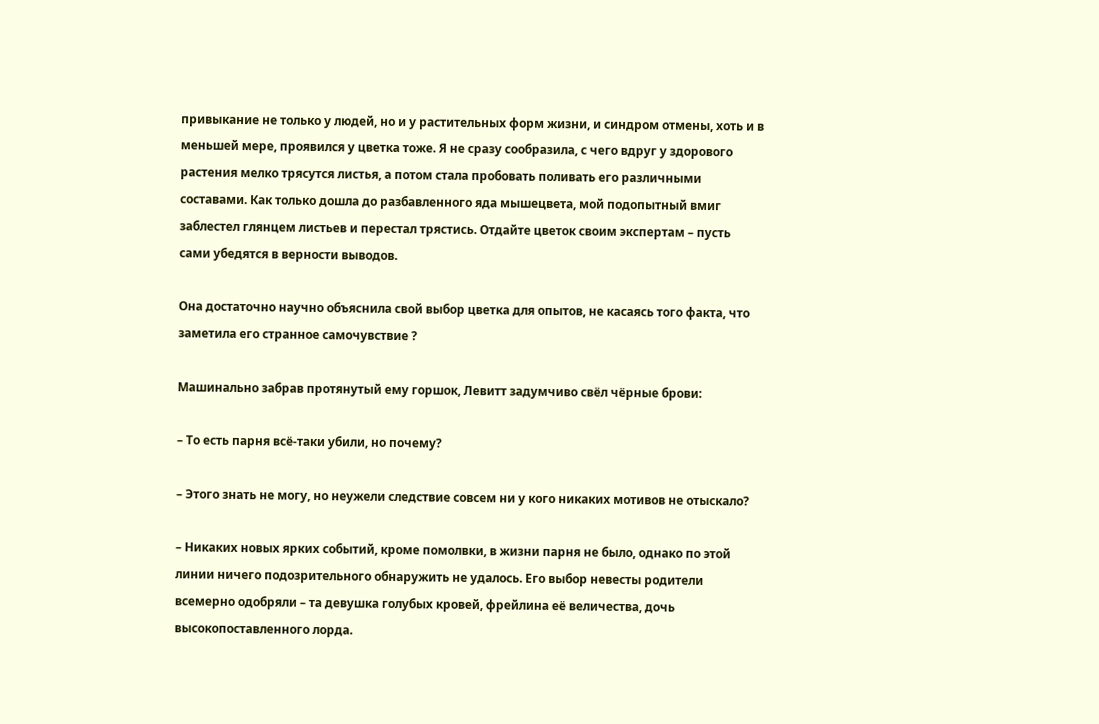привыкание не только у людей, но и у растительных форм жизни, и синдром отмены, хоть и в меньшей мере, проявился у цветка тоже. Я не сразу сообразила, с чего вдруг у здорового растения мелко трясутся листья, а потом стала пробовать поливать его различными составами. Как только дошла до разбавленного яда мышецвета, мой подопытный вмиг заблестел глянцем листьев и перестал трястись. Отдайте цветок своим экспертам – пусть сами убедятся в верности выводов.

Она достаточно научно объяснила свой выбор цветка для опытов, не касаясь того факта, что заметила его странное самочувствие ?

Машинально забрав протянутый ему горшок, Левитт задумчиво свёл чёрные брови:

– То есть парня всё-таки убили, но почему?

– Этого знать не могу, но неужели следствие совсем ни у кого никаких мотивов не отыскало?

– Никаких новых ярких событий, кроме помолвки, в жизни парня не было, однако по этой линии ничего подозрительного обнаружить не удалось. Его выбор невесты родители всемерно одобряли – та девушка голубых кровей, фрейлина её величества, дочь высокопоставленного лорда.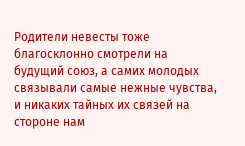Родители невесты тоже благосклонно смотрели на будущий союз, а самих молодых связывали самые нежные чувства, и никаких тайных их связей на стороне нам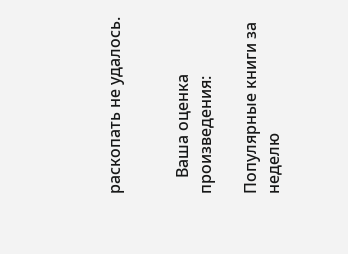раскопать не удалось.


    Ваша оценка произведения:

Популярные книги за неделю